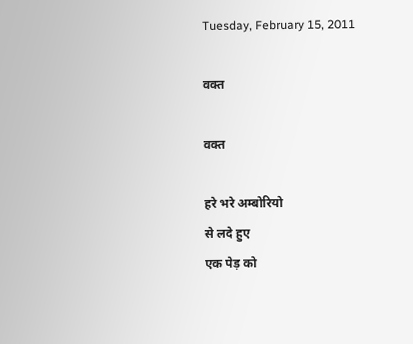Tuesday, February 15, 2011

वक्त

वक्त

हरे भरे अम्बोरियो
से लदे हुए
एक पेड़ को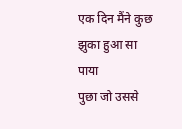एक दिन मैंने कुछ
झुका हुआ सा पाया
पुछा जो उससे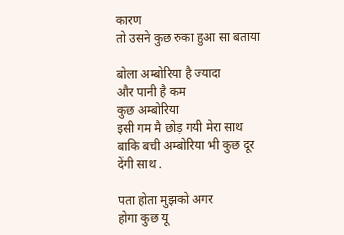कारण
तो उसने कुछ रुका हुआ सा बताया

बोला अम्बोरिया है ज्यादा
और पानी है कम
कुछ अम्बोरिया
इसी गम मै छोड़ गयी मेरा साथ
बाकि बची अम्बोरिया भी कुछ दूर
देंगी साथ .

पता होता मुझको अगर
होगा कुछ यू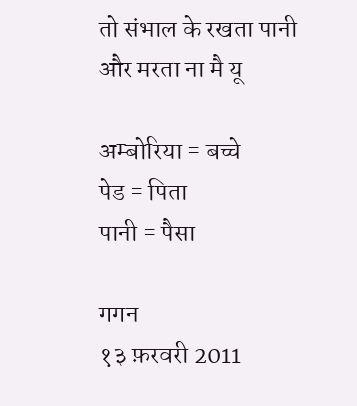तो संभाल के रखता पानी
और मरता ना मै यू

अम्बोरिया = बच्चे
पेड = पिता
पानी = पैसा

गगन
१३ फ़रवरी 2011